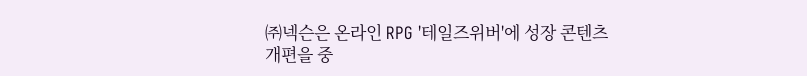㈜넥슨은 온라인 RPG '테일즈위버'에 성장 콘텐츠 개편을 중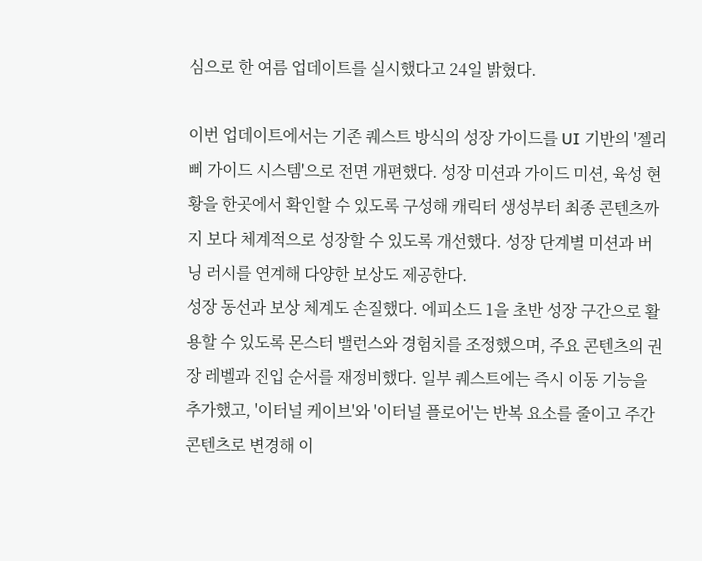심으로 한 여름 업데이트를 실시했다고 24일 밝혔다.

이번 업데이트에서는 기존 퀘스트 방식의 성장 가이드를 UI 기반의 '젤리삐 가이드 시스템'으로 전면 개편했다. 성장 미션과 가이드 미션, 육성 현황을 한곳에서 확인할 수 있도록 구성해 캐릭터 생성부터 최종 콘텐츠까지 보다 체계적으로 성장할 수 있도록 개선했다. 성장 단계별 미션과 버닝 러시를 연계해 다양한 보상도 제공한다.
성장 동선과 보상 체계도 손질했다. 에피소드 1을 초반 성장 구간으로 활용할 수 있도록 몬스터 밸런스와 경험치를 조정했으며, 주요 콘텐츠의 권장 레벨과 진입 순서를 재정비했다. 일부 퀘스트에는 즉시 이동 기능을 추가했고, '이터널 케이브'와 '이터널 플로어'는 반복 요소를 줄이고 주간 콘텐츠로 변경해 이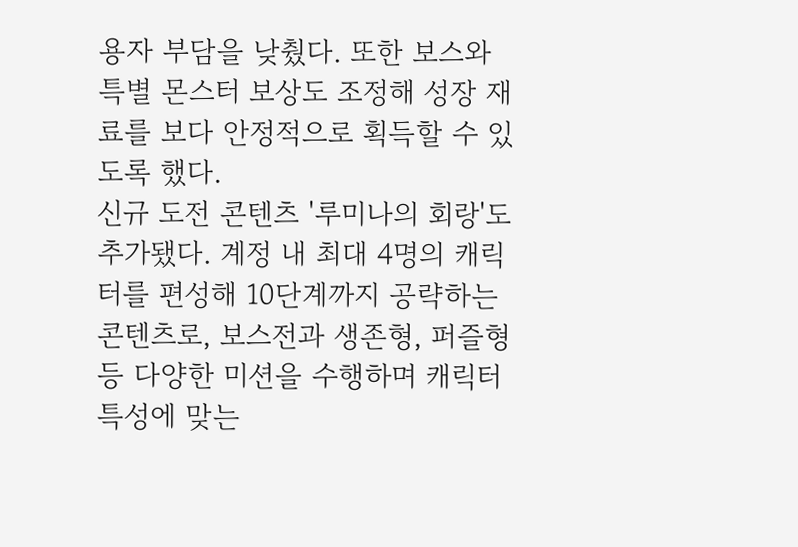용자 부담을 낮췄다. 또한 보스와 특별 몬스터 보상도 조정해 성장 재료를 보다 안정적으로 획득할 수 있도록 했다.
신규 도전 콘텐츠 '루미나의 회랑'도 추가됐다. 계정 내 최대 4명의 캐릭터를 편성해 10단계까지 공략하는 콘텐츠로, 보스전과 생존형, 퍼즐형 등 다양한 미션을 수행하며 캐릭터 특성에 맞는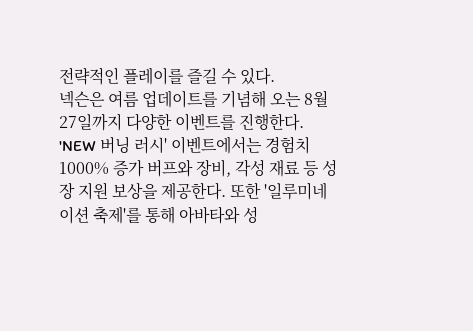전략적인 플레이를 즐길 수 있다.
넥슨은 여름 업데이트를 기념해 오는 8월 27일까지 다양한 이벤트를 진행한다. 'NEW 버닝 러시' 이벤트에서는 경험치 1000% 증가 버프와 장비, 각성 재료 등 성장 지원 보상을 제공한다. 또한 '일루미네이션 축제'를 통해 아바타와 성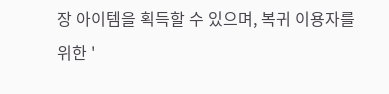장 아이템을 획득할 수 있으며, 복귀 이용자를 위한 '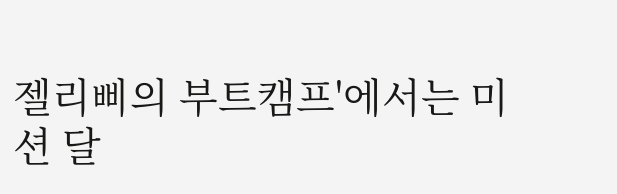젤리삐의 부트캠프'에서는 미션 달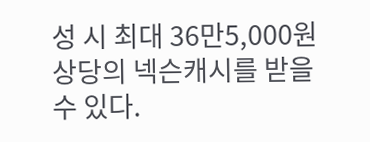성 시 최대 36만5,000원 상당의 넥슨캐시를 받을 수 있다.